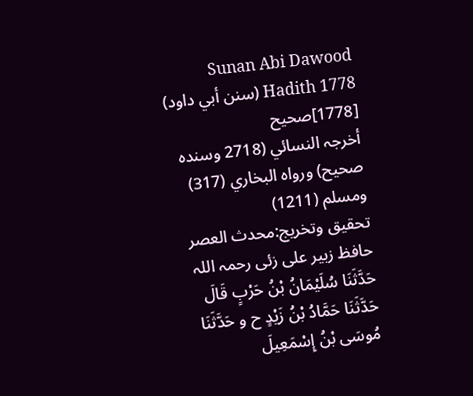Sunan Abi Dawood Hadith 1778 (سنن أبي داود)
[1778]صحیح
أخرجہ النسائي (2718 وسندہ صحیح) ورواہ البخاري (317) ومسلم (1211)
تحقیق وتخریج:محدث العصر حافظ زبیر علی زئی رحمہ اللہ
حَدَّثَنَا سُلَيْمَانُ بْنُ حَرْبٍ قَالَ حَدَّثَنَا حَمَّادُ بْنُ زَيْدٍ ح و حَدَّثَنَا مُوسَی بْنُ إِسْمَعِيلَ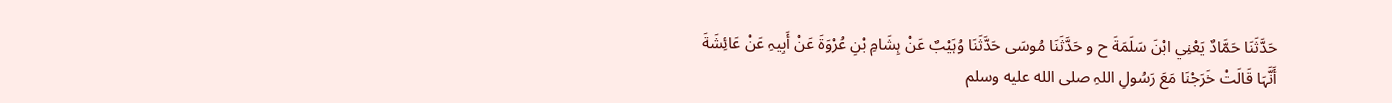حَدَّثَنَا حَمَّادٌ يَعْنِي ابْنَ سَلَمَةَ ح و حَدَّثَنَا مُوسَی حَدَّثَنَا وُہَيْبٌ عَنْ ہِشَامِ بْنِ عُرْوَةَ عَنْ أَبِيہِ عَنْ عَائِشَةَ أَنَّہَا قَالَتْ خَرَجْنَا مَعَ رَسُولِ اللہِ صلى الله عليه وسلم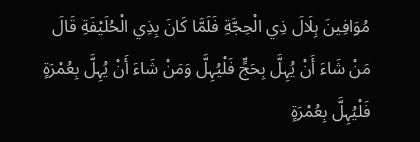مُوَافِينَ ہِلَالَ ذِي الْحِجَّةِ فَلَمَّا كَانَ بِذِي الْحُلَيْفَةِ قَالَ مَنْ شَاءَ أَنْ يُہِلَّ بِحَجٍّ فَلْيُہِلَّ وَمَنْ شَاءَ أَنْ يُہِلَّ بِعُمْرَةٍ فَلْيُہِلَّ بِعُمْرَةٍ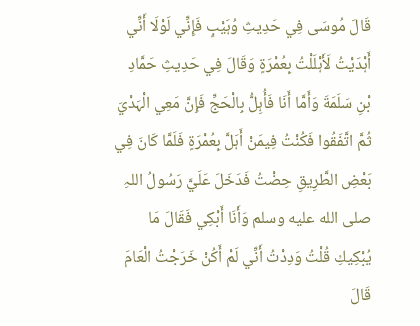قَالَ مُوسَی فِي حَدِيثِ وُہَيْبٍ فَإِنِّي لَوْلَا أَنِّي أَہْدَيْتُ لَأَہْلَلْتُ بِعُمْرَةٍ وَقَالَ فِي حَدِيثِ حَمَّادِ بْنِ سَلَمَةَ وَأَمَّا أَنَا فَأُہِلُّ بِالْحَجِّ فَإِنَّ مَعِي الْہَدْيَ ثُمَّ اتَّفَقُوا فَكُنْتُ فِيمَنْ أَہَلَّ بِعُمْرَةٍ فَلَمَّا كَانَ فِي بَعْضِ الطَّرِيقِ حِضْتُ فَدَخَلَ عَلَيَّ رَسُولُ اللہِ صلى الله عليه وسلم وَأَنَا أَبْكِي فَقَالَ مَا يُبْكِيكِ قُلْتُ وَدِدْتُ أَنِّي لَمْ أَكُنْ خَرَجْتُ الْعَامَ قَالَ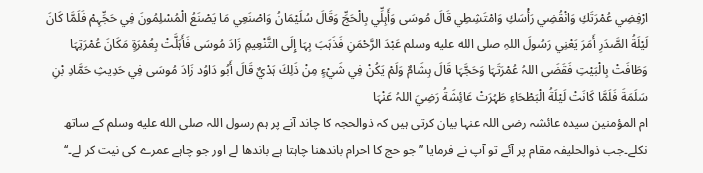ارْفِضِي عُمْرَتَكِ وَانْقُضِي رَأْسَكِ وَامْتَشِطِي قَالَ مُوسَی وَأَہِلِّي بِالْحَجِّ وَقَالَ سُلَيْمَانُ وَاصْنَعِي مَا يَصْنَعُ الْمُسْلِمُونَ فِي حَجِّہِمْ فَلَمَّا كَانَ لَيْلَةُ الصَّدَرِ أَمَرَ يَعْنِي رَسُولَ اللہِ صلى الله عليه وسلم عَبْدَ الرَّحْمَنِ فَذَہَبَ بِہَا إِلَی التَّنْعِيمِ زَادَ مُوسَی فَأَہَلَّتْ بِعُمْرَةٍ مَكَانَ عُمْرَتِہَا وَطَافَتْ بِالْبَيْتِ فَقَضَی اللہُ عُمْرَتَہَا وَحَجَّہَا قَالَ ہِشَامٌ وَلَمْ يَكُنْ فِي شَيْءٍ مِنْ ذَلِكَ ہَدْيٌ قَالَ أَبُو دَاوُد زَادَ مُوسَی فِي حَدِيثِ حَمَّادِ بْنِ سَلَمَةَ فَلَمَّا كَانَتْ لَيْلَةُ الْبَطْحَاءِ طَہُرَتْ عَائِشَةُ رَضِيَ اللہُ عَنْہَا
ام المؤمنین سیدہ عائشہ رضی اللہ عنہا بیان کرتی ہیں کہ ذوالحجہ کا چاند آنے پر ہم رسول اللہ صلى الله عليه وسلم کے ساتھ نکلے۔جب ذوالحلیفہ مقام پر آئے تو آپ نے فرمایا ’’جو حج کا احرام باندھنا چاہتا ہے باندھا لے اور جو چاہے عمرے کی نیت کر لے۔‘‘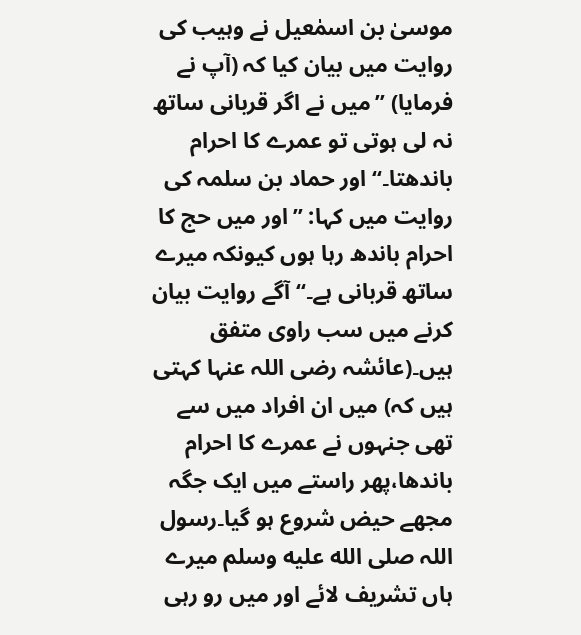موسیٰ بن اسمٰعیل نے وہیب کی روایت میں بیان کیا کہ (آپ نے فرمایا) ’’میں نے اگر قربانی ساتھ نہ لی ہوتی تو عمرے کا احرام باندھتا۔‘‘ اور حماد بن سلمہ کی روایت میں کہا: ’’اور میں حج کا احرام باندھ رہا ہوں کیونکہ میرے ساتھ قربانی ہے۔‘‘ آگے روایت بیان کرنے میں سب راوی متفق ہیں۔(عائشہ رضی اللہ عنہا کہتی ہیں کہ) میں ان افراد میں سے تھی جنہوں نے عمرے کا احرام باندھا،پھر راستے میں ایک جگہ مجھے حیض شروع ہو گیا۔رسول اللہ صلى الله عليه وسلم میرے ہاں تشریف لائے اور میں رو رہی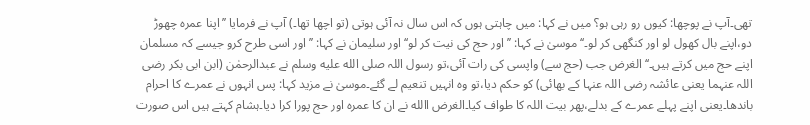تھی۔آپ نے پوچھا: کیوں رو رہی ہو؟ میں نے کہا: میں چاہتی ہوں کہ اس سال نہ آئی ہوتی (تو اچھا تھا۔) آپ نے فرمایا ’’اپنا عمرہ چھوڑ دو،اپنے بال کھول لو اور کنگھی کر لو۔‘‘ موسیٰ نے کہا: ’’اور حج کی نیت کر لو‘‘ اور سلیمان نے کہا: ’’اور اسی طرح کرو جیسے کہ مسلمان اپنے حج میں کرتے ہیں۔‘‘ الغرض جب (حج سے) واپسی کی رات آئی،تو رسول اللہ صلى الله عليه وسلم نے عبدالرحمٰن (ابن ابی بکر رضی اللہ عنہما یعنی عائشہ رضی اللہ عنہا کے بھائی) کو حکم دیا،تو وہ انہیں تنعیم لے گئے۔موسیٰ نے مزید کہا: پس انہوں نے عمرے کا احرام باندھا۔یعنی اپنے پہلے عمرے کے بدلے،پھر بیت اللہ کا طواف کیا۔الغرض االله نے ان کا عمرہ اور حج پورا کرا دیا۔ہشام کہتے ہیں اس صورت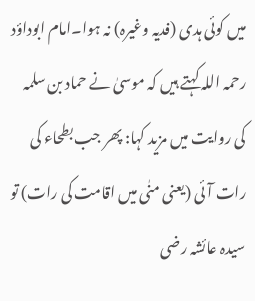میں کوئی ہدی (فدیہ وغیرہ) نہ ہوا۔امام ابوداؤد رحمہ اللہ کہتے ہیں کہ موسیٰ نے حماد بن سلمہ کی روایت میں مزید کہا: پھر جب بطحاء کی رات آئی (یعنی منٰی میں اقامت کی رات) تو سیدہ عائشہ رضی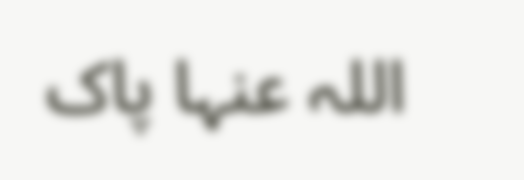اللہ عنہا پاک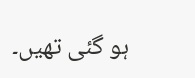ہو گئی تھیں۔